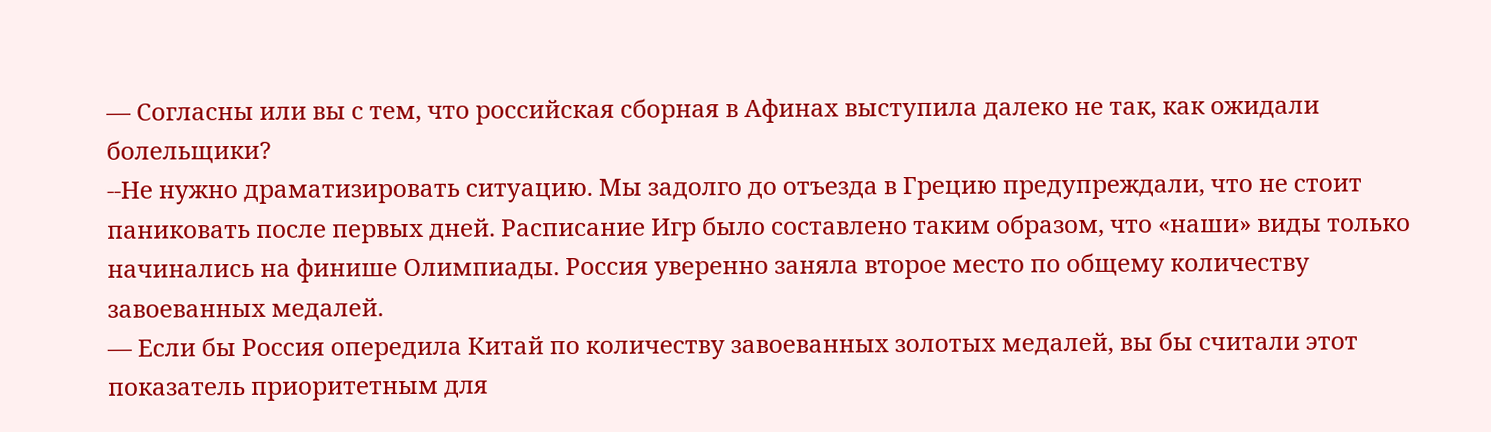— Согласны или вы с тем, что российская сборная в Афинах выступила далеко не так, как ожидали болельщики?
--Не нужно драматизировать ситуацию. Мы задолго до отъезда в Грецию предупреждали, что не стоит паниковать после первых дней. Расписание Игр было составлено таким образом, что «наши» виды только начинались на финише Олимпиады. Россия уверенно заняла второе место по общему количеству завоеванных медалей.
— Если бы Россия опередила Китай по количеству завоеванных золотых медалей, вы бы считали этот показатель приоритетным для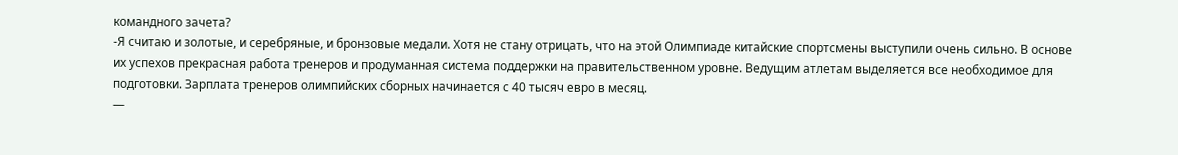командного зачета?
-Я считаю и золотые, и серебряные, и бронзовые медали. Хотя не стану отрицать, что на этой Олимпиаде китайские спортсмены выступили очень сильно. В основе их успехов прекрасная работа тренеров и продуманная система поддержки на правительственном уровне. Ведущим атлетам выделяется все необходимое для подготовки. Зарплата тренеров олимпийских сборных начинается с 40 тысяч евро в месяц.
—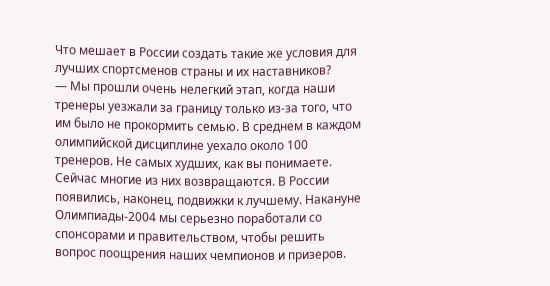Что мешает в России создать такие же условия для лучших спортсменов страны и их наставников?
— Мы прошли очень нелегкий этап, когда наши тренеры уезжали за границу только из-за того, что им было не прокормить семью. В среднем в каждом олимпийской дисциплине уехало около 100 тренеров. Не самых худших, как вы понимаете. Сейчас многие из них возвращаются. В России появились, наконец, подвижки к лучшему. Накануне Олимпиады-2004 мы серьезно поработали со спонсорами и правительством, чтобы решить вопрос поощрения наших чемпионов и призеров.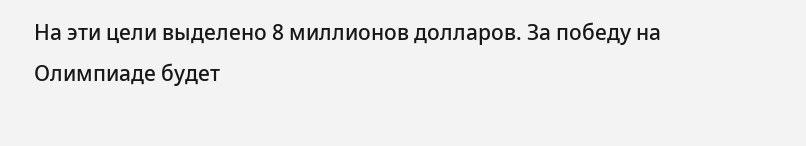На эти цели выделено 8 миллионов долларов. За победу на Олимпиаде будет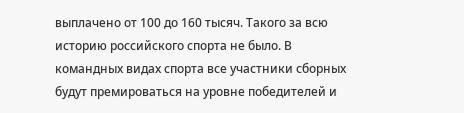выплачено от 100 до 160 тысяч. Такого за всю историю российского спорта не было. В командных видах спорта все участники сборных будут премироваться на уровне победителей и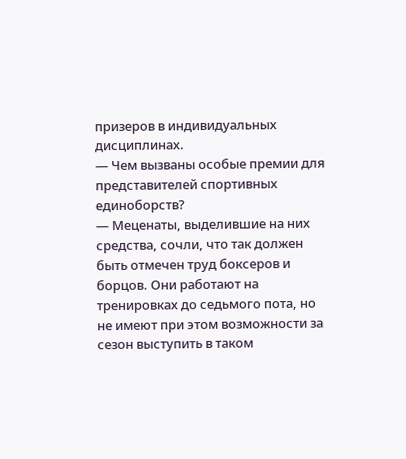призеров в индивидуальных дисциплинах.
— Чем вызваны особые премии для представителей спортивных единоборств?
— Меценаты, выделившие на них средства, сочли, что так должен быть отмечен труд боксеров и борцов. Они работают на тренировках до седьмого пота, но не имеют при этом возможности за сезон выступить в таком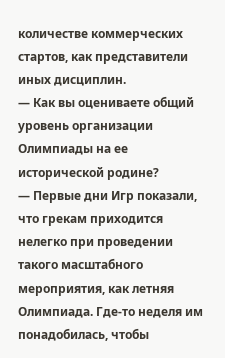количестве коммерческих стартов, как представители иных дисциплин.
— Как вы оцениваете общий уровень организации Олимпиады на ее исторической родине?
— Первые дни Игр показали, что грекам приходится нелегко при проведении такого масштабного мероприятия, как летняя Олимпиада. Где-то неделя им понадобилась, чтобы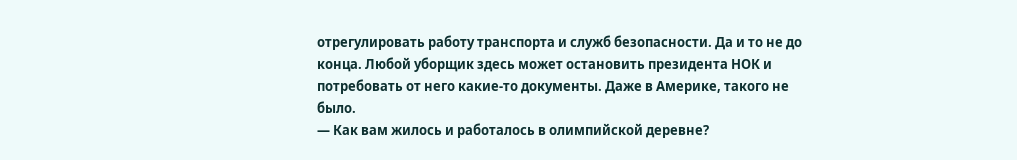отрегулировать работу транспорта и служб безопасности. Да и то не до конца. Любой уборщик здесь может остановить президента НОК и потребовать от него какие-то документы. Даже в Америке, такого не было.
— Как вам жилось и работалось в олимпийской деревне?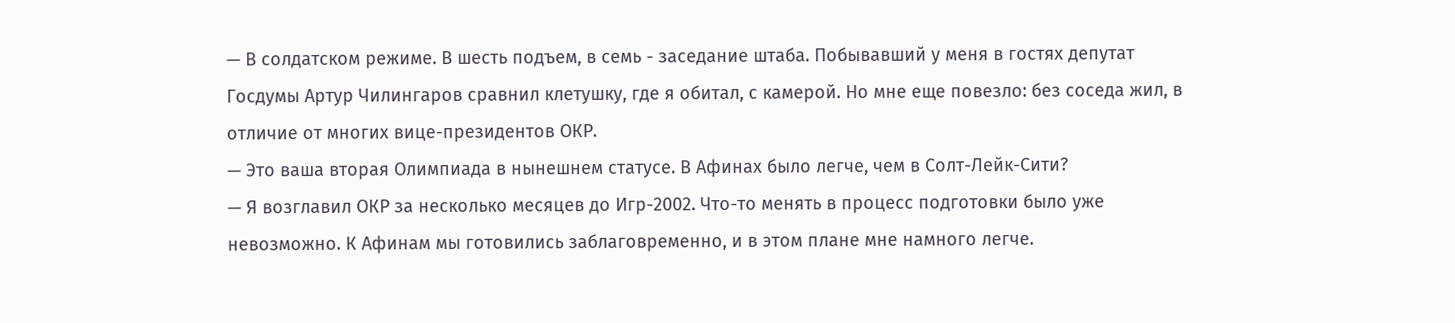— В солдатском режиме. В шесть подъем, в семь - заседание штаба. Побывавший у меня в гостях депутат Госдумы Артур Чилингаров сравнил клетушку, где я обитал, с камерой. Но мне еще повезло: без соседа жил, в отличие от многих вице-президентов ОКР.
— Это ваша вторая Олимпиада в нынешнем статусе. В Афинах было легче, чем в Солт-Лейк-Сити?
— Я возглавил ОКР за несколько месяцев до Игр-2002. Что-то менять в процесс подготовки было уже невозможно. К Афинам мы готовились заблаговременно, и в этом плане мне намного легче.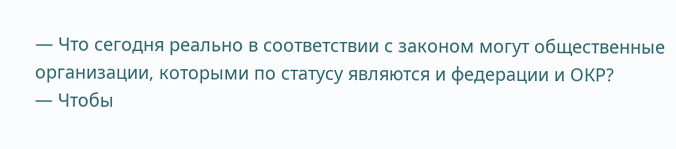— Что сегодня реально в соответствии с законом могут общественные организации, которыми по статусу являются и федерации и ОКР?
— Чтобы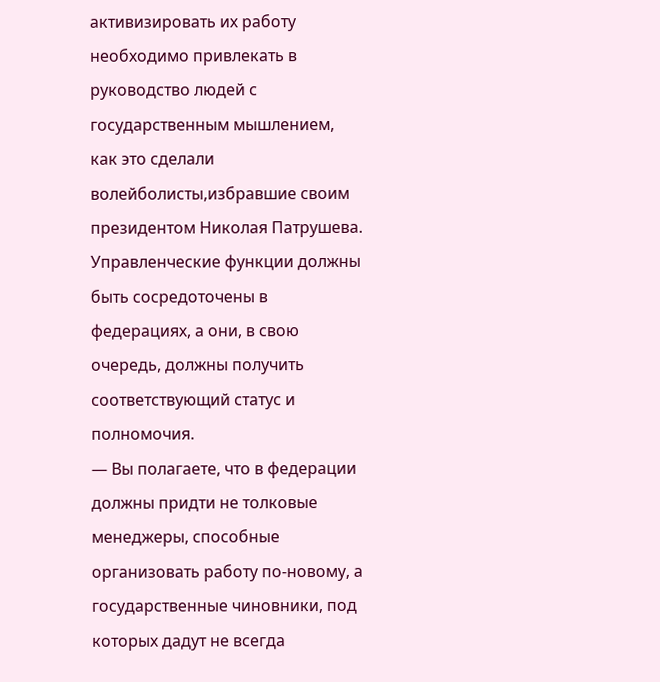активизировать их работу необходимо привлекать в руководство людей с государственным мышлением, как это сделали волейболисты,избравшие своим президентом Николая Патрушева. Управленческие функции должны быть сосредоточены в федерациях, а они, в свою очередь, должны получить соответствующий статус и полномочия.
— Вы полагаете, что в федерации должны придти не толковые менеджеры, способные организовать работу по-новому, а государственные чиновники, под которых дадут не всегда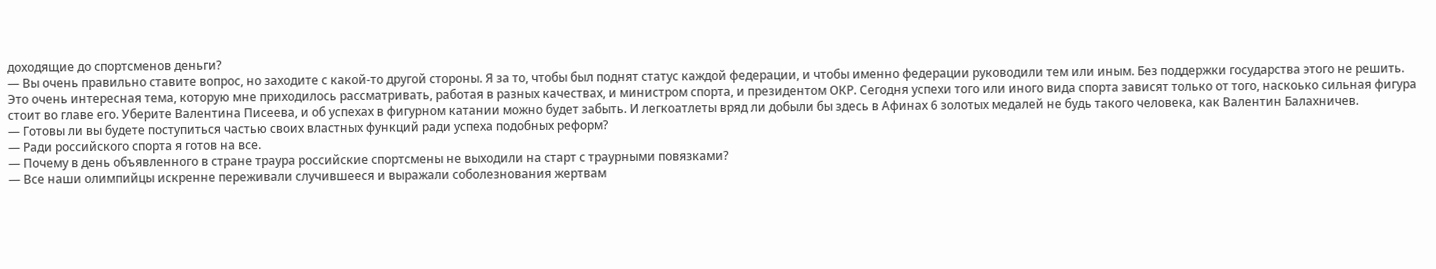доходящие до спортсменов деньги?
— Вы очень правильно ставите вопрос, но заходите с какой-то другой стороны. Я за то, чтобы был поднят статус каждой федерации, и чтобы именно федерации руководили тем или иным. Без поддержки государства этого не решить. Это очень интересная тема, которую мне приходилось рассматривать, работая в разных качествах, и министром спорта, и президентом ОКР. Сегодня успехи того или иного вида спорта зависят только от того, наскоько сильная фигура стоит во главе его. Уберите Валентина Писеева, и об успехах в фигурном катании можно будет забыть. И легкоатлеты вряд ли добыли бы здесь в Афинах 6 золотых медалей не будь такого человека, как Валентин Балахничев.
— Готовы ли вы будете поступиться частью своих властных функций ради успеха подобных реформ?
— Ради российского спорта я готов на все.
— Почему в день объявленного в стране траура российские спортсмены не выходили на старт с траурными повязками?
— Все наши олимпийцы искренне переживали случившееся и выражали соболезнования жертвам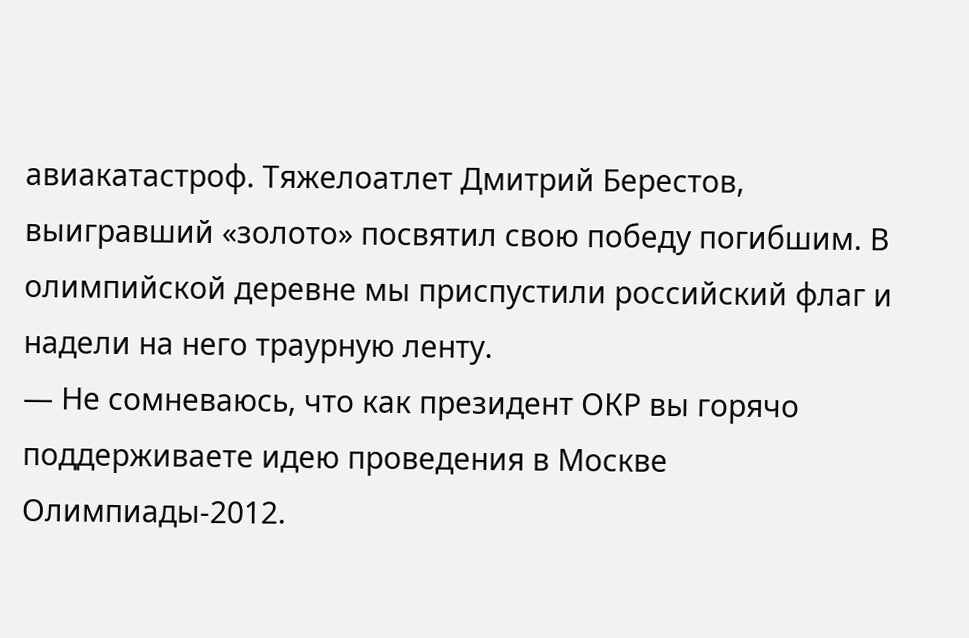авиакатастроф. Тяжелоатлет Дмитрий Берестов, выигравший «золото» посвятил свою победу погибшим. В олимпийской деревне мы приспустили российский флаг и надели на него траурную ленту.
— Не сомневаюсь, что как президент ОКР вы горячо поддерживаете идею проведения в Москве Олимпиады-2012.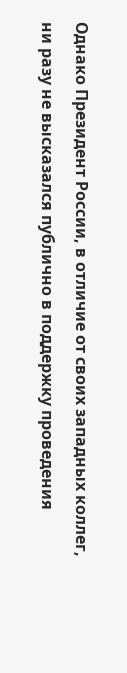Однако Президент России, в отличие от своих западных коллег, ни разу не высказался публично в поддержку проведения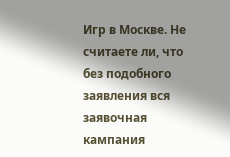Игр в Москве. Не считаете ли, что без подобного заявления вся заявочная кампания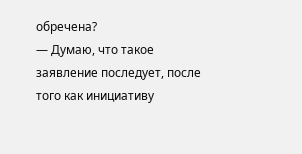обречена?
— Думаю, что такое заявление последует, после того как инициативу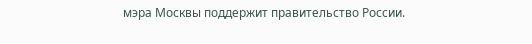мэра Москвы поддержит правительство России.